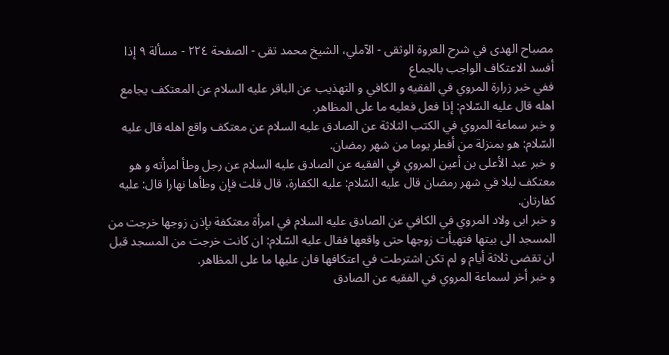مصباح الهدى في شرح العروة الوثقى - الآملي، الشيخ محمد تقى - الصفحة ٢٢٤ - مسألة ٩ إذا أفسد الاعتكاف الواجب بالجماع
ففي خبر زرارة المروي في الفقيه و الكافي و التهذيب عن الباقر عليه السلام عن المعتكف يجامع اهله قال عليه السّلام: إذا فعل فعليه ما على المظاهر.
و خبر سماعة المروي في الكتب الثلاثة عن الصادق عليه السلام عن معتكف واقع اهله قال عليه السّلام: هو بمنزلة من أفطر يوما من شهر رمضان.
و خبر عبد الأعلى بن أعين المروي في الفقيه عن الصادق عليه السلام عن رجل وطأ امرأته و هو معتكف ليلا في شهر رمضان قال عليه السّلام: عليه الكفارة، قال قلت فإن وطأها نهارا قال: عليه كفارتان.
و خبر ابى ولاد المروي في الكافي عن الصادق عليه السلام في امرأة معتكفة بإذن زوجها خرجت من المسجد الى بيتها فتهيأت زوجها حتى واقعها فقال عليه السّلام: ان كانت خرجت من المسجد قبل ان تقضى ثلاثة أيام و لم تكن اشترطت في اعتكافها فان عليها ما على المظاهر.
و خبر أخر لسماعة المروي في الفقيه عن الصادق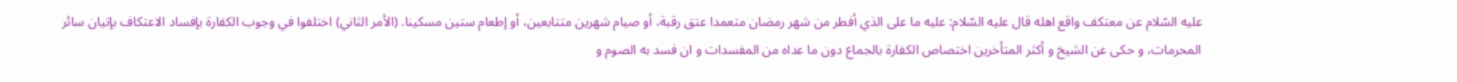عليه السّلام عن معتكف واقع اهله قال عليه السّلام: عليه ما على الذي أفطر من شهر رمضان متعمدا عتق رقبة، أو صيام شهرين متتابعين، أو إطعام ستين مسكينا. (الأمر الثاني) اختلفوا في وجوب الكفارة بإفساد الاعتكاف بإتيان سائر المحرمات، و حكى عن الشيخ و أكثر المتأخرين اختصاص الكفارة بالجماع دون ما عداه من المفسدات و ان فسد به الصوم و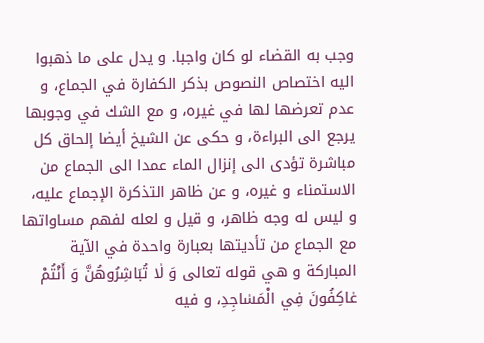وجب به القضاء لو كان واجبا. و يدل على ما ذهبوا اليه اختصاص النصوص بذكر الكفارة في الجماع، و عدم تعرضها لها في غيره، و مع الشك في وجوبها يرجع الى البراءة، و حكى عن الشيخ أيضا إلحاق كل مباشرة تؤدى الى إنزال الماء عمدا الى الجماع من الاستمناء و غيره، و عن ظاهر التذكرة الإجماع عليه، و ليس له وجه ظاهر، و قيل و لعله لفهم مساواتها مع الجماع من تأديتها بعبارة واحدة في الآية المباركة و هي قوله تعالى وَ لٰا تُبَاشِرُوهُنَّ وَ أَنْتُمْ عٰاكِفُونَ فِي الْمَسٰاجِدِ، و فيه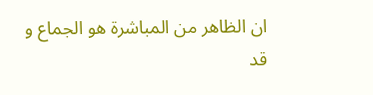ان الظاهر من المباشرة هو الجماع و قد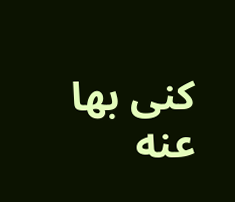كنى بها عنه